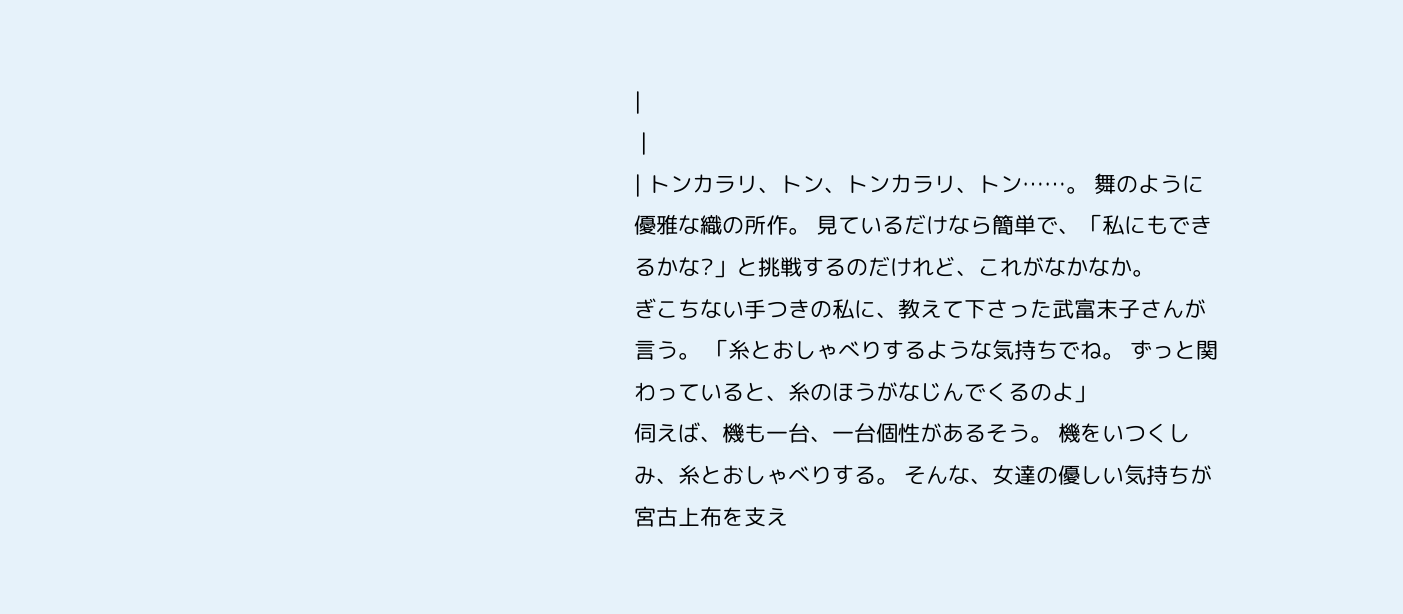|
 |
| トンカラリ、トン、トンカラリ、トン……。 舞のように優雅な織の所作。 見ているだけなら簡単で、「私にもできるかな?」と挑戦するのだけれど、これがなかなか。
ぎこちない手つきの私に、教えて下さった武富末子さんが言う。 「糸とおしゃべりするような気持ちでね。 ずっと関わっていると、糸のほうがなじんでくるのよ」
伺えば、機も一台、一台個性があるそう。 機をいつくしみ、糸とおしゃべりする。 そんな、女達の優しい気持ちが宮古上布を支え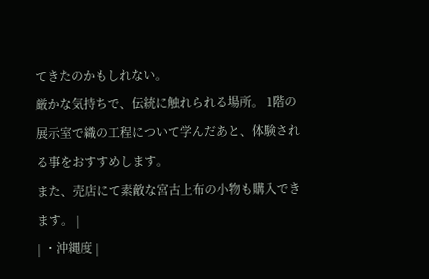てきたのかもしれない。
厳かな気持ちで、伝統に触れられる場所。 1階の展示室で織の工程について学んだあと、体験される事をおすすめします。
また、売店にて素敵な宮古上布の小物も購入できます。 |
| ・沖縄度 |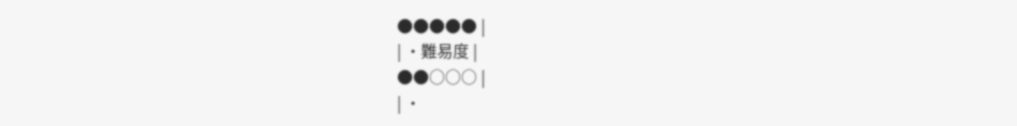●●●●● |
| ・難易度 |
●●○○○ |
| ・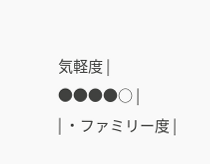気軽度 |
●●●●○ |
| ・ファミリー度 |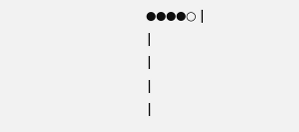●●●●○ |
|
|
|
|